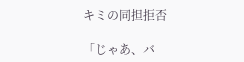キミの同担拒否

「じゃあ、バ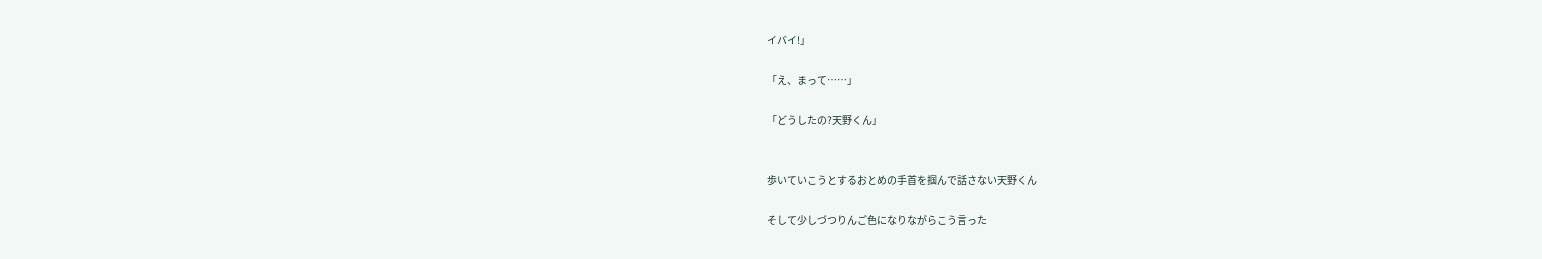イバイ!」

「え、まって……」

「どうしたの?天野くん」


歩いていこうとするおとめの手首を掴んで話さない天野くん

そして少しづつりんご色になりながらこう言った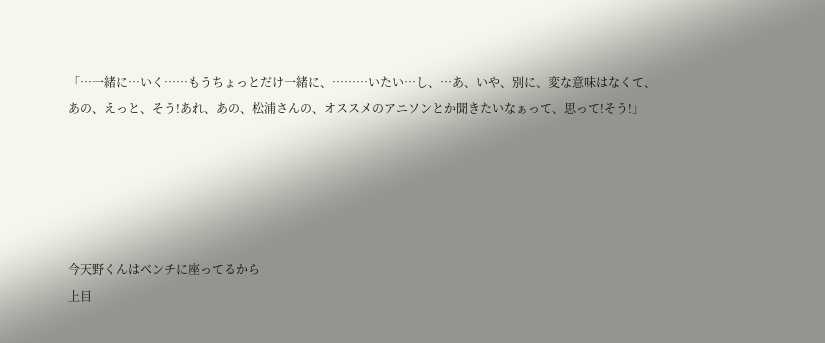「…一緒に…いく……もうちょっとだけ一緒に、………いたい…し、…あ、いや、別に、変な意味はなくて、あの、えっと、そう!あれ、あの、松浦さんの、オススメのアニソンとか聞きたいなぁって、思って!そう!」





今天野くんはベンチに座ってるから
上目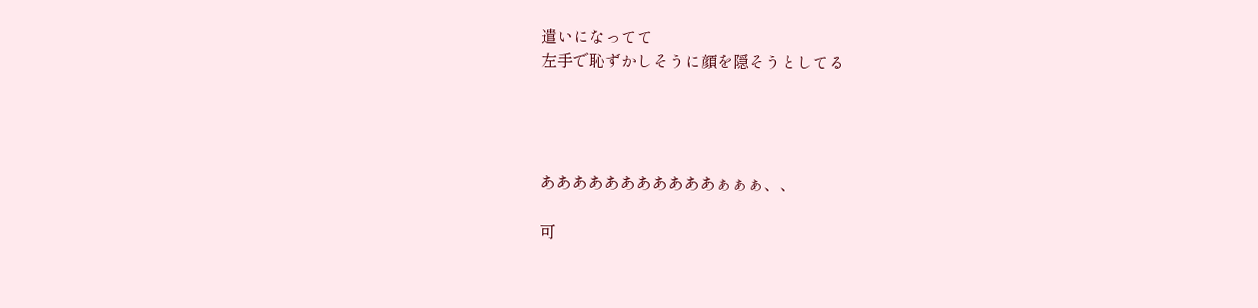遣いになってて
左手で恥ずかしそうに顔を隠そうとしてる




あああああああああああぁぁぁ、、

可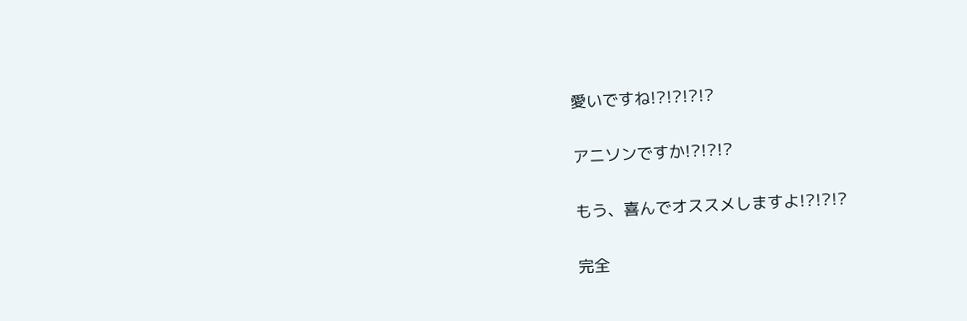愛いですね!?!?!?!?

アニソンですか!?!?!?

もう、喜んでオススメしますよ!?!?!?

完全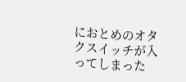におとめのオタクスイッチが入ってしまった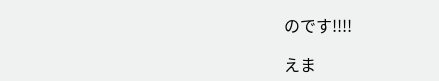のです!!!!

えま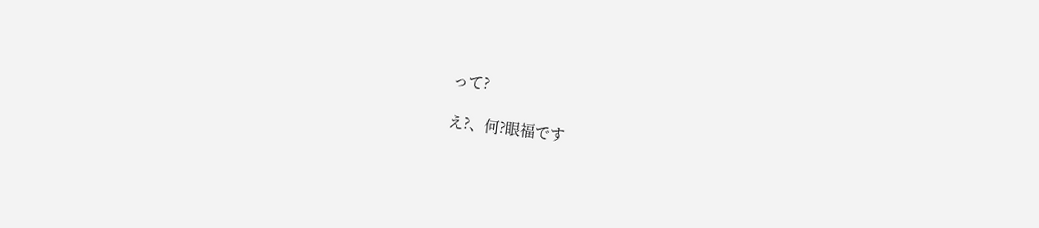って?

え?、何?眼福です